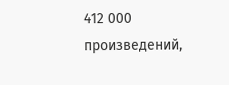412 000 произведений,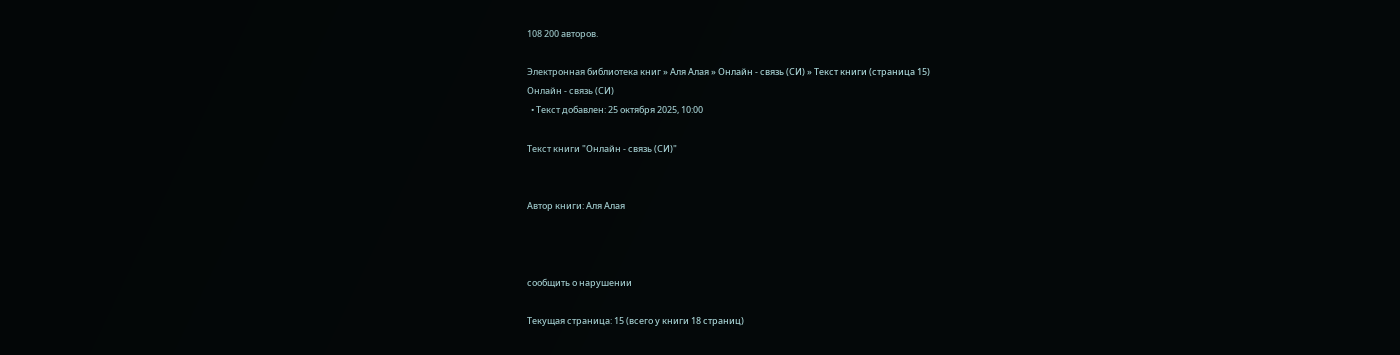108 200 авторов.

Электронная библиотека книг » Аля Алая » Онлайн - связь (СИ) » Текст книги (страница 15)
Онлайн - связь (СИ)
  • Текст добавлен: 25 октября 2025, 10:00

Текст книги "Онлайн - связь (СИ)"


Автор книги: Аля Алая



сообщить о нарушении

Текущая страница: 15 (всего у книги 18 страниц)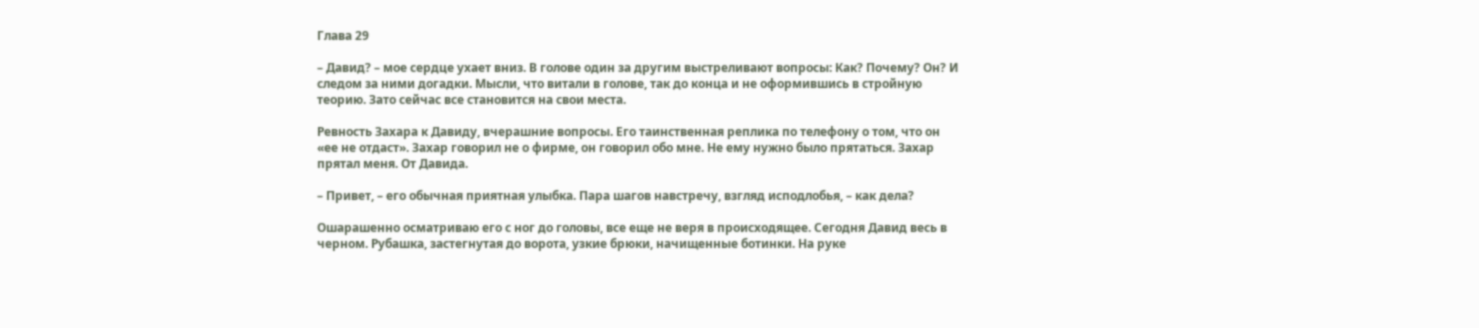Глава 29

– Давид? – мое сердце ухает вниз. В голове один за другим выстреливают вопросы: Как? Почему? Он? И следом за ними догадки. Мысли, что витали в голове, так до конца и не оформившись в стройную теорию. Зато сейчас все становится на свои места.

Ревность Захара к Давиду, вчерашние вопросы. Его таинственная реплика по телефону о том, что он «ее не отдаст». Захар говорил не о фирме, он говорил обо мне. Не ему нужно было прятаться. Захар прятал меня. От Давида.

– Привет, – его обычная приятная улыбка. Пара шагов навстречу, взгляд исподлобья, – как дела?

Ошарашенно осматриваю его с ног до головы, все еще не веря в происходящее. Сегодня Давид весь в черном. Рубашка, застегнутая до ворота, узкие брюки, начищенные ботинки. На руке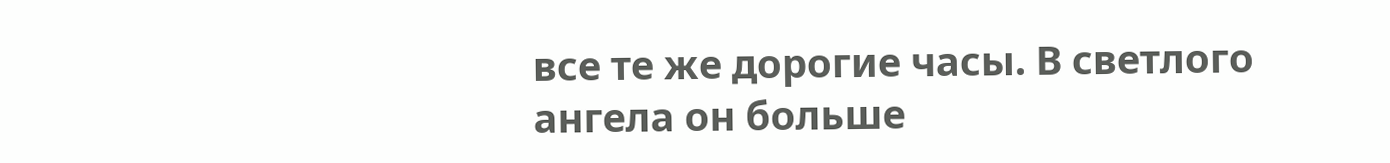все те же дорогие часы. В светлого ангела он больше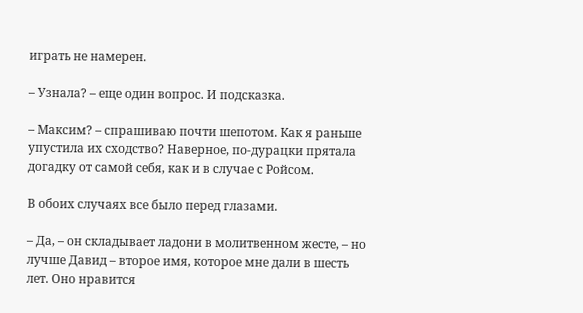играть не намерен.

– Узнала? – еще один вопрос. И подсказка.

– Максим? – спрашиваю почти шепотом. Как я раньше упустила их сходство? Наверное, по-дурацки прятала догадку от самой себя, как и в случае с Ройсом.

В обоих случаях все было перед глазами.

– Да, – он складывает ладони в молитвенном жесте, – но лучше Давид – второе имя, которое мне дали в шесть лет. Оно нравится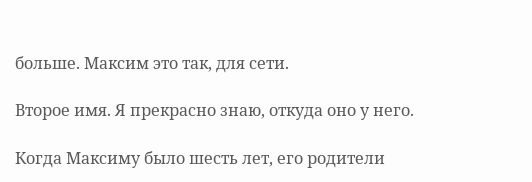больше. Максим это так, для сети.

Второе имя. Я прекрасно знаю, откуда оно у него.

Когда Максиму было шесть лет, его родители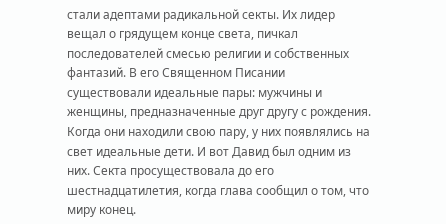стали адептами радикальной секты. Их лидер вещал о грядущем конце света, пичкал последователей смесью религии и собственных фантазий. В его Священном Писании существовали идеальные пары: мужчины и женщины, предназначенные друг другу с рождения. Когда они находили свою пару, у них появлялись на свет идеальные дети. И вот Давид был одним из них. Секта просуществовала до его шестнадцатилетия, когда глава сообщил о том, что миру конец.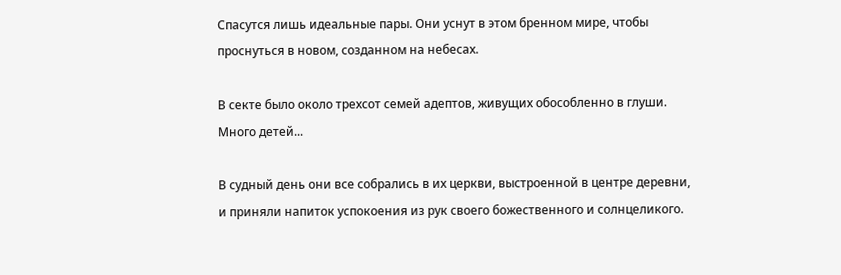Спасутся лишь идеальные пары. Они уснут в этом бренном мире, чтобы проснуться в новом, созданном на небесах.

В секте было около трехсот семей адептов, живущих обособленно в глуши. Много детей...

В судный день они все собрались в их церкви, выстроенной в центре деревни, и приняли напиток успокоения из рук своего божественного и солнцеликого.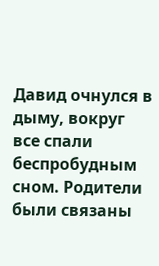Давид очнулся в дыму, вокруг все спали беспробудным сном. Родители были связаны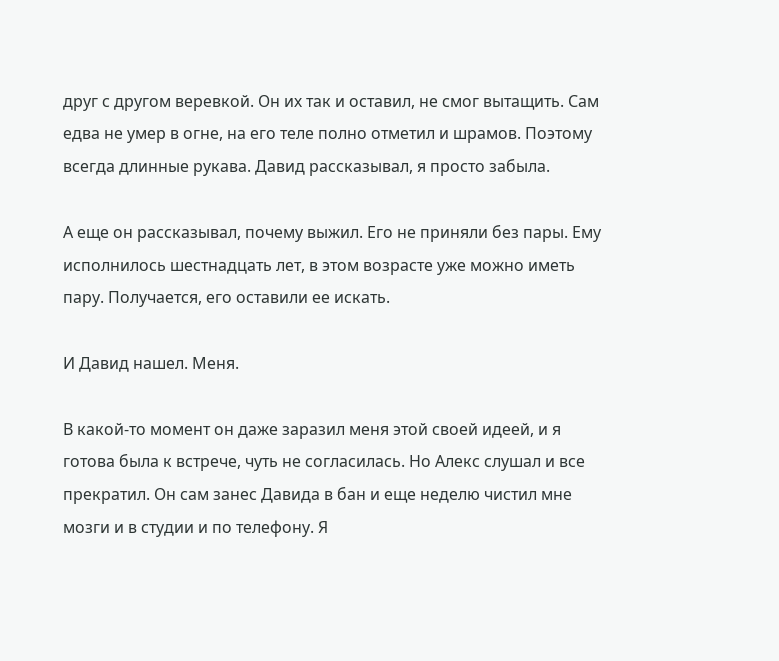друг с другом веревкой. Он их так и оставил, не смог вытащить. Сам едва не умер в огне, на его теле полно отметил и шрамов. Поэтому всегда длинные рукава. Давид рассказывал, я просто забыла.

А еще он рассказывал, почему выжил. Его не приняли без пары. Ему исполнилось шестнадцать лет, в этом возрасте уже можно иметь пару. Получается, его оставили ее искать.

И Давид нашел. Меня.

В какой-то момент он даже заразил меня этой своей идеей, и я готова была к встрече, чуть не согласилась. Но Алекс слушал и все прекратил. Он сам занес Давида в бан и еще неделю чистил мне мозги и в студии и по телефону. Я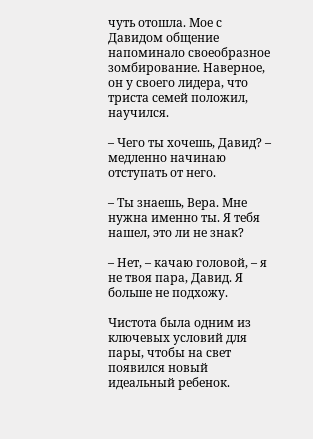чуть отошла. Мое с Давидом общение напоминало своеобразное зомбирование. Наверное, он у своего лидера, что триста семей положил, научился.

– Чего ты хочешь, Давид? – медленно начинаю отступать от него.

– Ты знаешь, Вера. Мне нужна именно ты. Я тебя нашел, это ли не знак?

– Нет, – качаю головой, – я не твоя пара, Давид. Я больше не подхожу.

Чистота была одним из ключевых условий для пары, чтобы на свет появился новый идеальный ребенок.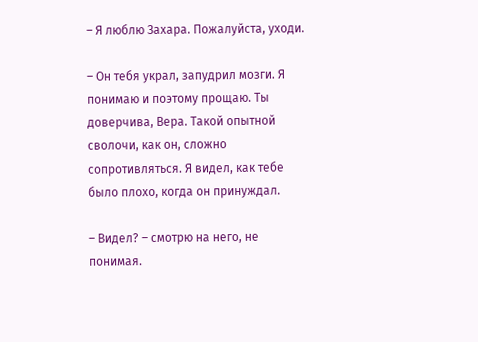– Я люблю Захара. Пожалуйста, уходи.

– Он тебя украл, запудрил мозги. Я понимаю и поэтому прощаю. Ты доверчива, Вера. Такой опытной сволочи, как он, сложно сопротивляться. Я видел, как тебе было плохо, когда он принуждал.

– Видел? – смотрю на него, не понимая.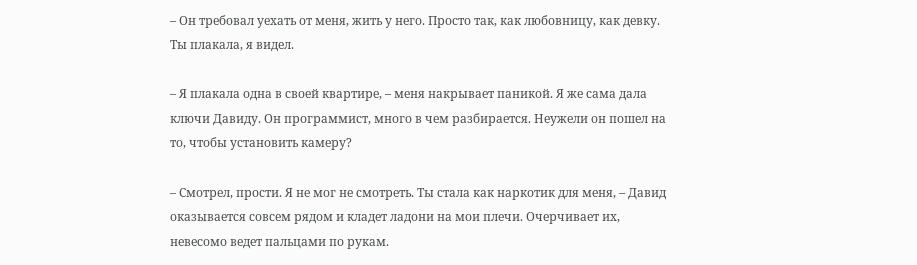– Он требовал уехать от меня, жить у него. Просто так, как любовницу, как девку. Ты плакала, я видел.

– Я плакала одна в своей квартире, – меня накрывает паникой. Я же сама дала ключи Давиду. Он программист, много в чем разбирается. Неужели он пошел на то, чтобы установить камеру?

– Смотрел, прости. Я не мог не смотреть. Ты стала как наркотик для меня, – Давид оказывается совсем рядом и кладет ладони на мои плечи. Очерчивает их, невесомо ведет пальцами по рукам.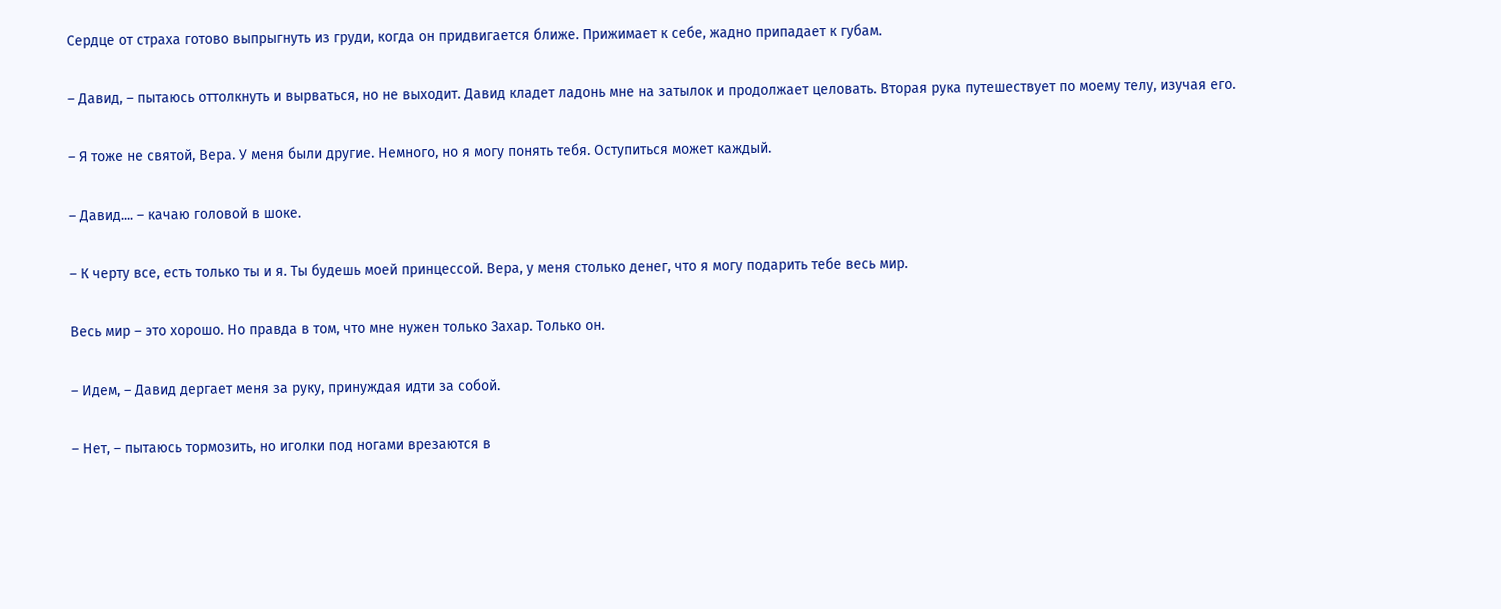Сердце от страха готово выпрыгнуть из груди, когда он придвигается ближе. Прижимает к себе, жадно припадает к губам.

– Давид, – пытаюсь оттолкнуть и вырваться, но не выходит. Давид кладет ладонь мне на затылок и продолжает целовать. Вторая рука путешествует по моему телу, изучая его.

– Я тоже не святой, Вера. У меня были другие. Немного, но я могу понять тебя. Оступиться может каждый.

– Давид.... – качаю головой в шоке.

– К черту все, есть только ты и я. Ты будешь моей принцессой. Вера, у меня столько денег, что я могу подарить тебе весь мир.

Весь мир – это хорошо. Но правда в том, что мне нужен только Захар. Только он.

– Идем, – Давид дергает меня за руку, принуждая идти за собой.

– Нет, – пытаюсь тормозить, но иголки под ногами врезаются в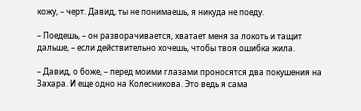кожу, – черт. Давид, ты не понимаешь, я никуда не поеду.

– Поедешь, – он разворачивается, хватает меня за локоть и тащит дальше, – если действительно хочешь, чтобы твоя ошибка жила.

– Давид, о боже, – перед моими глазами проносятся два покушения на Захара. И еще одно на Колесникова. Это ведь я сама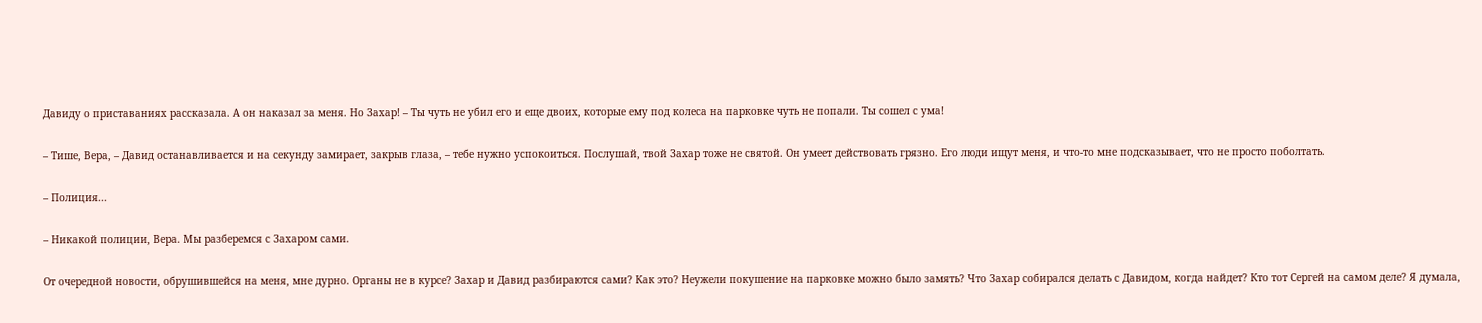Давиду о приставаниях рассказала. А он наказал за меня. Но Захар! – Ты чуть не убил его и еще двоих, которые ему под колеса на парковке чуть не попали. Ты сошел с ума!

– Тише, Вера, – Давид останавливается и на секунду замирает, закрыв глаза, – тебе нужно успокоиться. Послушай, твой Захар тоже не святой. Он умеет действовать грязно. Его люди ищут меня, и что-то мне подсказывает, что не просто поболтать.

– Полиция...

– Никакой полиции, Вера. Мы разберемся с Захаром сами.

От очередной новости, обрушившейся на меня, мне дурно. Органы не в курсе? Захар и Давид разбираются сами? Как это? Неужели покушение на парковке можно было замять? Что Захар собирался делать с Давидом, когда найдет? Кто тот Сергей на самом деле? Я думала,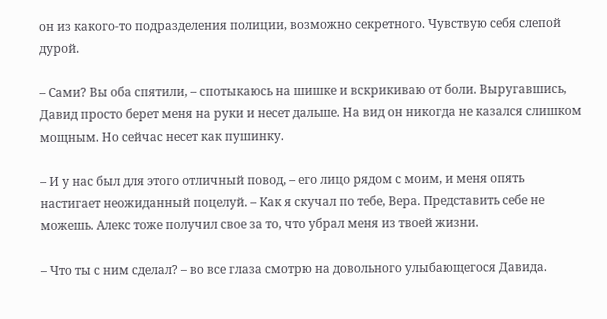он из какого-то подразделения полиции, возможно секретного. Чувствую себя слепой дурой.

– Сами? Вы оба спятили, – спотыкаюсь на шишке и вскрикиваю от боли. Выругавшись, Давид просто берет меня на руки и несет дальше. На вид он никогда не казался слишком мощным. Но сейчас несет как пушинку.

– И у нас был для этого отличный повод, – его лицо рядом с моим, и меня опять настигает неожиданный поцелуй. – Как я скучал по тебе, Вера. Представить себе не можешь. Алекс тоже получил свое за то, что убрал меня из твоей жизни.

– Что ты с ним сделал? – во все глаза смотрю на довольного улыбающегося Давида.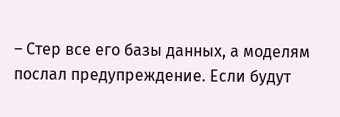– Стер все его базы данных, а моделям послал предупреждение. Если будут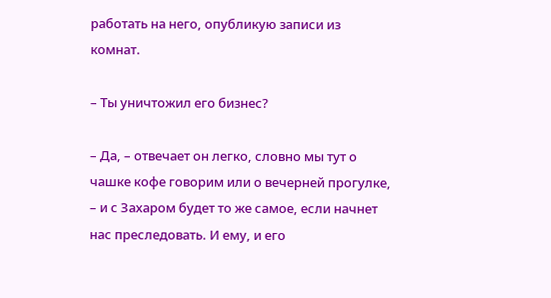работать на него, опубликую записи из комнат.

– Ты уничтожил его бизнес?

– Да, – отвечает он легко, словно мы тут о чашке кофе говорим или о вечерней прогулке, – и с Захаром будет то же самое, если начнет нас преследовать. И ему, и его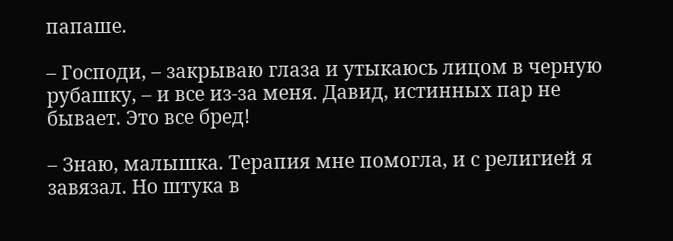папаше.

– Господи, – закрываю глаза и утыкаюсь лицом в черную рубашку, – и все из-за меня. Давид, истинных пар не бывает. Это все бред!

– Знаю, малышка. Терапия мне помогла, и с религией я завязал. Но штука в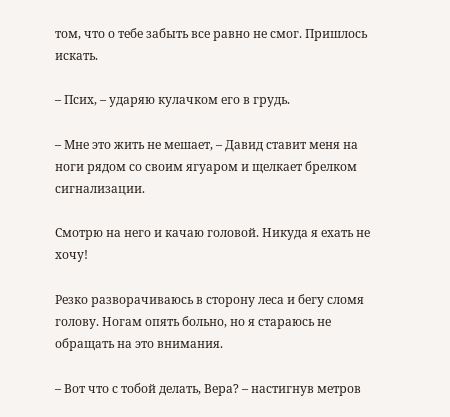том, что о тебе забыть все равно не смог. Пришлось искать.

– Псих, – ударяю кулачком его в грудь.

– Мне это жить не мешает, – Давид ставит меня на ноги рядом со своим ягуаром и щелкает брелком сигнализации.

Смотрю на него и качаю головой. Никуда я ехать не хочу!

Резко разворачиваюсь в сторону леса и бегу сломя голову. Ногам опять больно, но я стараюсь не обращать на это внимания.

– Вот что с тобой делать, Вера? – настигнув метров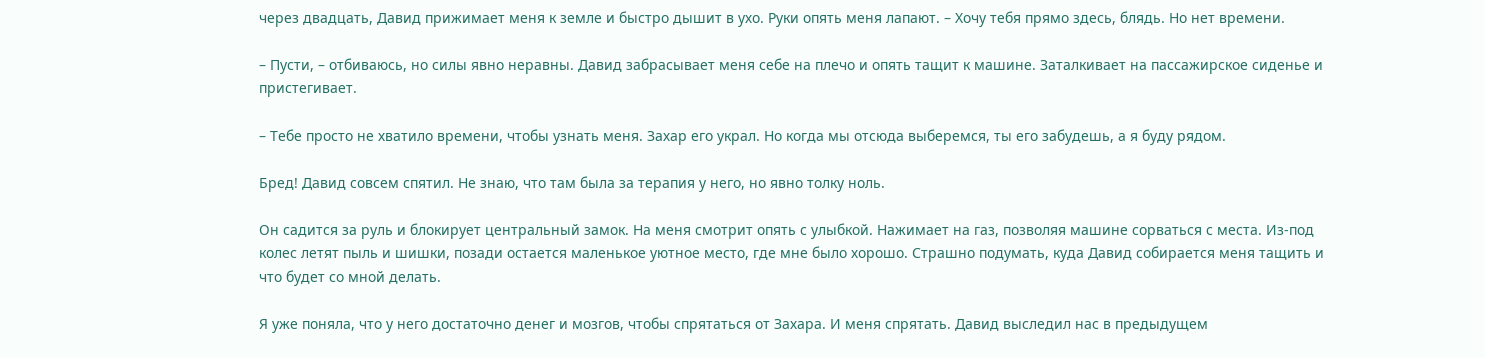через двадцать, Давид прижимает меня к земле и быстро дышит в ухо. Руки опять меня лапают. – Хочу тебя прямо здесь, блядь. Но нет времени.

– Пусти, – отбиваюсь, но силы явно неравны. Давид забрасывает меня себе на плечо и опять тащит к машине. Заталкивает на пассажирское сиденье и пристегивает.

– Тебе просто не хватило времени, чтобы узнать меня. Захар его украл. Но когда мы отсюда выберемся, ты его забудешь, а я буду рядом.

Бред! Давид совсем спятил. Не знаю, что там была за терапия у него, но явно толку ноль.

Он садится за руль и блокирует центральный замок. На меня смотрит опять с улыбкой. Нажимает на газ, позволяя машине сорваться с места. Из-под колес летят пыль и шишки, позади остается маленькое уютное место, где мне было хорошо. Страшно подумать, куда Давид собирается меня тащить и что будет со мной делать.

Я уже поняла, что у него достаточно денег и мозгов, чтобы спрятаться от Захара. И меня спрятать. Давид выследил нас в предыдущем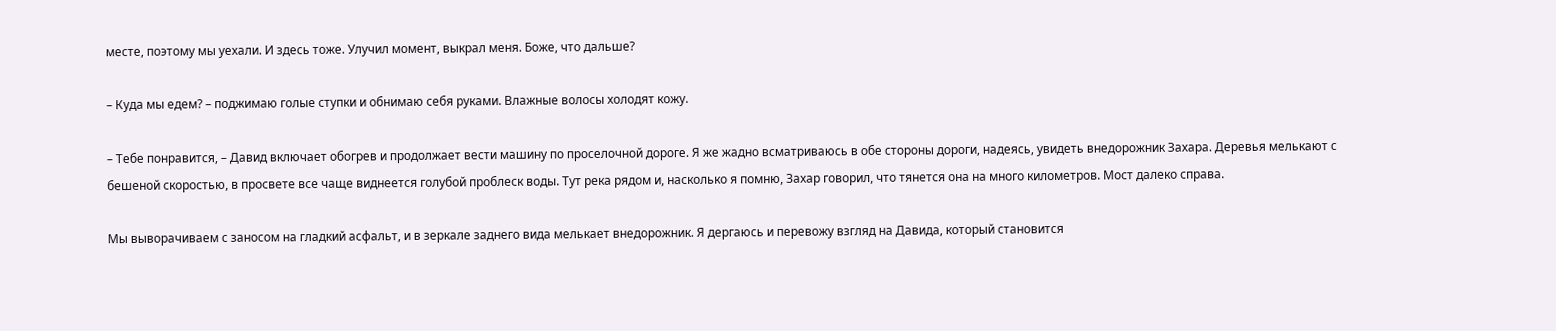месте, поэтому мы уехали. И здесь тоже. Улучил момент, выкрал меня. Боже, что дальше?

– Куда мы едем? – поджимаю голые ступки и обнимаю себя руками. Влажные волосы холодят кожу.

– Тебе понравится, – Давид включает обогрев и продолжает вести машину по проселочной дороге. Я же жадно всматриваюсь в обе стороны дороги, надеясь, увидеть внедорожник Захара. Деревья мелькают с бешеной скоростью, в просвете все чаще виднеется голубой проблеск воды. Тут река рядом и, насколько я помню, Захар говорил, что тянется она на много километров. Мост далеко справа.

Мы выворачиваем с заносом на гладкий асфальт, и в зеркале заднего вида мелькает внедорожник. Я дергаюсь и перевожу взгляд на Давида, который становится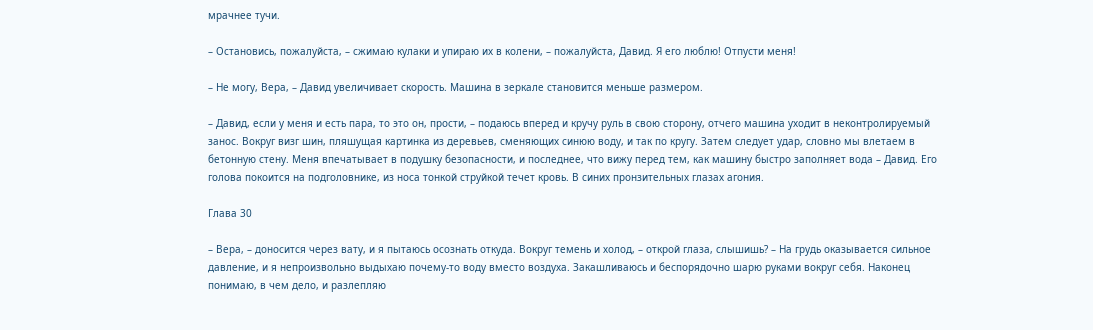мрачнее тучи.

– Остановись, пожалуйста, – сжимаю кулаки и упираю их в колени, – пожалуйста, Давид. Я его люблю! Отпусти меня!

– Не могу, Вера, – Давид увеличивает скорость. Машина в зеркале становится меньше размером.

– Давид, если у меня и есть пара, то это он, прости, – подаюсь вперед и кручу руль в свою сторону, отчего машина уходит в неконтролируемый занос. Вокруг визг шин, пляшущая картинка из деревьев, сменяющих синюю воду, и так по кругу. Затем следует удар, словно мы влетаем в бетонную стену. Меня впечатывает в подушку безопасности, и последнее, что вижу перед тем, как машину быстро заполняет вода – Давид. Его голова покоится на подголовнике, из носа тонкой струйкой течет кровь. В синих пронзительных глазах агония.

Глава 30

– Вера, – доносится через вату, и я пытаюсь осознать откуда. Вокруг темень и холод, – открой глаза, слышишь? – На грудь оказывается сильное давление, и я непроизвольно выдыхаю почему-то воду вместо воздуха. Закашливаюсь и беспорядочно шарю руками вокруг себя. Наконец понимаю, в чем дело, и разлепляю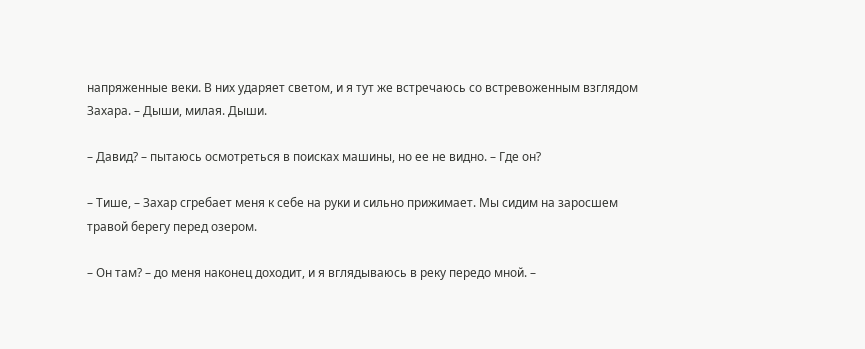напряженные веки. В них ударяет светом, и я тут же встречаюсь со встревоженным взглядом Захара. – Дыши, милая. Дыши.

– Давид? – пытаюсь осмотреться в поисках машины, но ее не видно. – Где он?

– Тише, – Захар сгребает меня к себе на руки и сильно прижимает. Мы сидим на заросшем травой берегу перед озером.

– Он там? – до меня наконец доходит, и я вглядываюсь в реку передо мной. –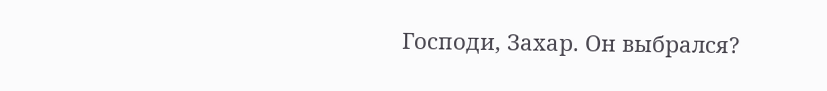Господи, Захар. Он выбрался?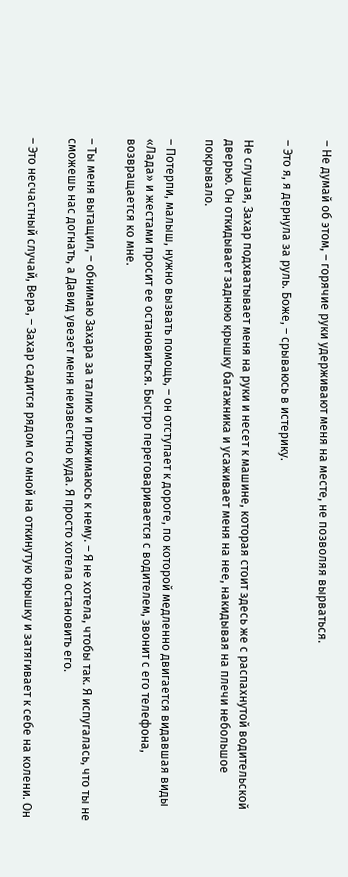– Не думай об этом, – горячие руки удерживают меня на месте, не позволяя вырваться.

– Это я, я дернула за руль. Боже, – срываюсь в истерику.

Не слушая, Захар подхватывает меня на руки и несет к машине, которая стоит здесь же с распахнутой водительской дверью. Он откидывает заднюю крышку багажника и усаживает меня на нее, накидывая на плечи небольшое покрывало.

– Потерпи, малыш, нужно вызвать помощь, – он отступает к дороге, по которой медленно двигается видавшая виды «Лада» и жестами просит ее остановиться. Быстро переговаривается с водителем, звонит с его телефона, возвращается ко мне.

– Ты меня вытащил, – обнимаю Захара за талию и прижимаюсь к нему. – Я не хотела, чтобы так. Я испугалась, что ты не сможешь нас догнать, а Давид увезет меня неизвестно куда. Я просто хотела остановить его.

– Это несчастный случай, Вера, – Захар садится рядом со мной на откинутую крышку и затягивает к себе на колени. Он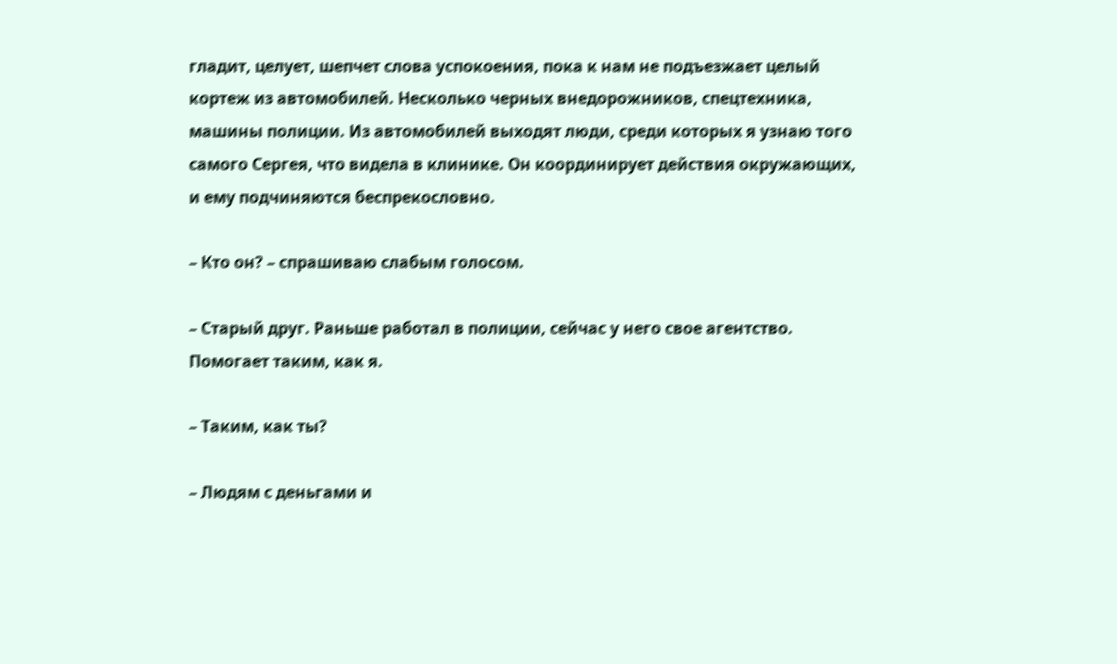гладит, целует, шепчет слова успокоения, пока к нам не подъезжает целый кортеж из автомобилей. Несколько черных внедорожников, спецтехника, машины полиции. Из автомобилей выходят люди, среди которых я узнаю того самого Сергея, что видела в клинике. Он координирует действия окружающих, и ему подчиняются беспрекословно.

– Кто он? – спрашиваю слабым голосом.

– Старый друг. Раньше работал в полиции, сейчас у него свое агентство. Помогает таким, как я.

– Таким, как ты?

– Людям с деньгами и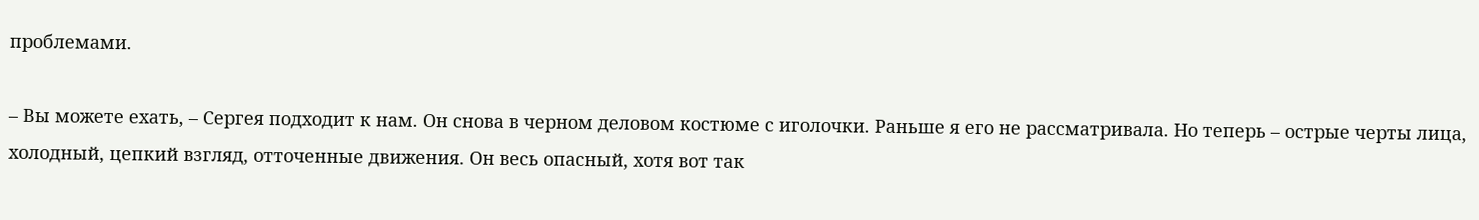проблемами.

– Вы можете ехать, – Сергея подходит к нам. Он снова в черном деловом костюме с иголочки. Раньше я его не рассматривала. Но теперь – острые черты лица, холодный, цепкий взгляд, отточенные движения. Он весь опасный, хотя вот так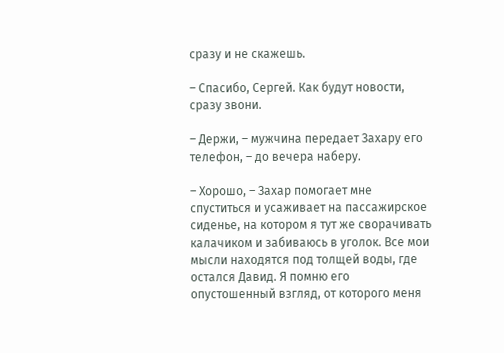сразу и не скажешь.

– Спасибо, Сергей. Как будут новости, сразу звони.

– Держи, – мужчина передает Захару его телефон, – до вечера наберу.

– Хорошо, – Захар помогает мне спуститься и усаживает на пассажирское сиденье, на котором я тут же сворачивать калачиком и забиваюсь в уголок. Все мои мысли находятся под толщей воды, где остался Давид. Я помню его опустошенный взгляд, от которого меня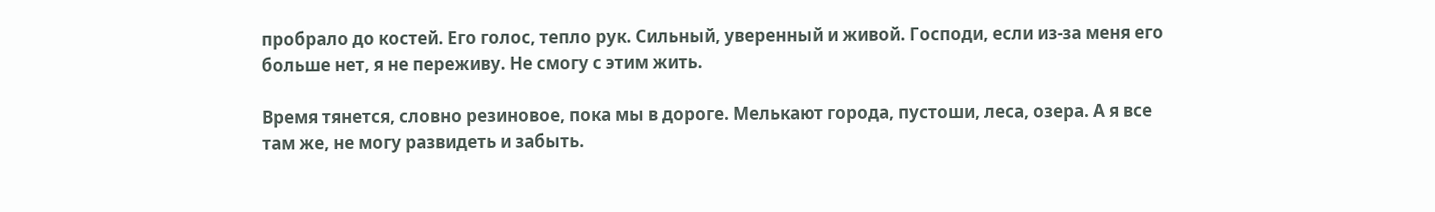пробрало до костей. Его голос, тепло рук. Сильный, уверенный и живой. Господи, если из-за меня его больше нет, я не переживу. Не смогу с этим жить.

Время тянется, словно резиновое, пока мы в дороге. Мелькают города, пустоши, леса, озера. А я все там же, не могу развидеть и забыть.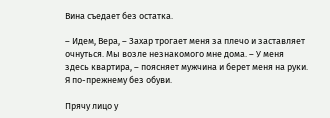Вина съедает без остатка.

– Идем, Вера, – Захар трогает меня за плечо и заставляет очнуться. Мы возле незнакомого мне дома. – У меня здесь квартира, – поясняет мужчина и берет меня на руки. Я по-прежнему без обуви.

Прячу лицо у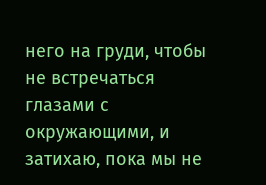него на груди, чтобы не встречаться глазами с окружающими, и затихаю, пока мы не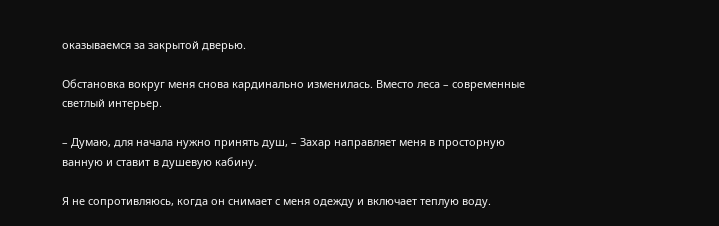оказываемся за закрытой дверью.

Обстановка вокруг меня снова кардинально изменилась. Вместо леса – современные светлый интерьер.

– Думаю, для начала нужно принять душ, – Захар направляет меня в просторную ванную и ставит в душевую кабину.

Я не сопротивляюсь, когда он снимает с меня одежду и включает теплую воду.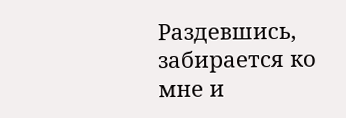Раздевшись, забирается ко мне и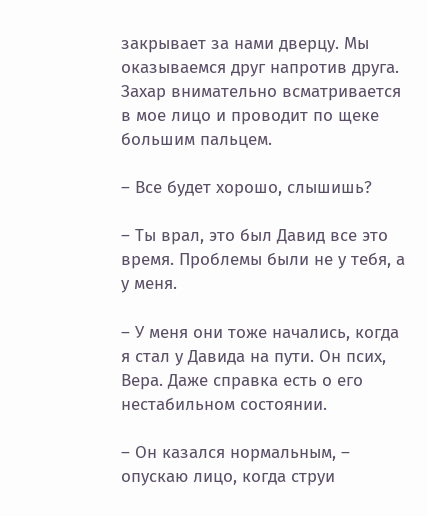закрывает за нами дверцу. Мы оказываемся друг напротив друга. Захар внимательно всматривается в мое лицо и проводит по щеке большим пальцем.

– Все будет хорошо, слышишь?

– Ты врал, это был Давид все это время. Проблемы были не у тебя, а у меня.

– У меня они тоже начались, когда я стал у Давида на пути. Он псих, Вера. Даже справка есть о его нестабильном состоянии.

– Он казался нормальным, – опускаю лицо, когда струи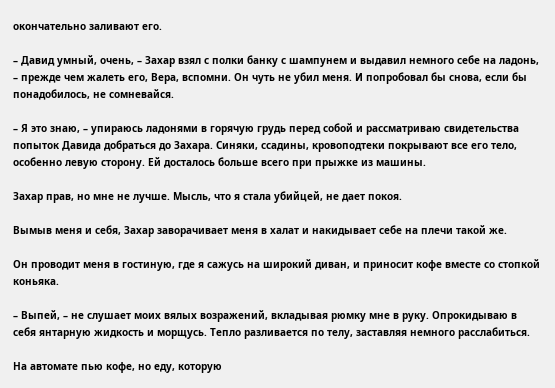окончательно заливают его.

– Давид умный, очень, – Захар взял с полки банку с шампунем и выдавил немного себе на ладонь, – прежде чем жалеть его, Вера, вспомни. Он чуть не убил меня. И попробовал бы снова, если бы понадобилось, не сомневайся.

– Я это знаю, – упираюсь ладонями в горячую грудь перед собой и рассматриваю свидетельства попыток Давида добраться до Захара. Синяки, ссадины, кровоподтеки покрывают все его тело, особенно левую сторону. Ей досталось больше всего при прыжке из машины.

Захар прав, но мне не лучше. Мысль, что я стала убийцей, не дает покоя.

Вымыв меня и себя, Захар заворачивает меня в халат и накидывает себе на плечи такой же.

Он проводит меня в гостиную, где я сажусь на широкий диван, и приносит кофе вместе со стопкой коньяка.

– Выпей, – не слушает моих вялых возражений, вкладывая рюмку мне в руку. Опрокидываю в себя янтарную жидкость и морщусь. Тепло разливается по телу, заставляя немного расслабиться.

На автомате пью кофе, но еду, которую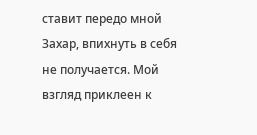ставит передо мной Захар, впихнуть в себя не получается. Мой взгляд приклеен к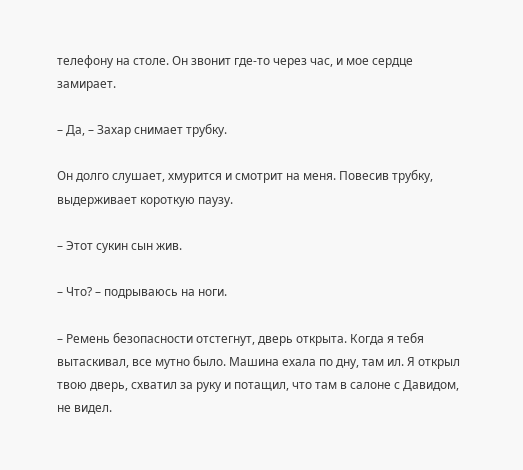телефону на столе. Он звонит где-то через час, и мое сердце замирает.

– Да, – Захар снимает трубку.

Он долго слушает, хмурится и смотрит на меня. Повесив трубку, выдерживает короткую паузу.

– Этот сукин сын жив.

– Что? – подрываюсь на ноги.

– Ремень безопасности отстегнут, дверь открыта. Когда я тебя вытаскивал, все мутно было. Машина ехала по дну, там ил. Я открыл твою дверь, схватил за руку и потащил, что там в салоне с Давидом, не видел.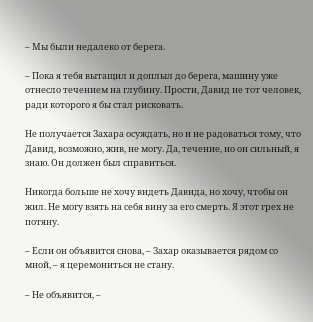– Мы были недалеко от берега.

– Пока я тебя вытащил и доплыл до берега, машину уже отнесло течением на глубину. Прости, Давид не тот человек, ради которого я бы стал рисковать.

Не получается Захара осуждать, но и не радоваться тому, что Давид, возможно, жив, не могу. Да, течение, но он сильный, я знаю. Он должен был справиться.

Никогда больше не хочу видеть Давида, но хочу, чтобы он жил. Не могу взять на себя вину за его смерть. Я этот грех не потяну.

– Если он объявится снова, – Захар оказывается рядом со мной, – я церемониться не стану.

– Не объявится, –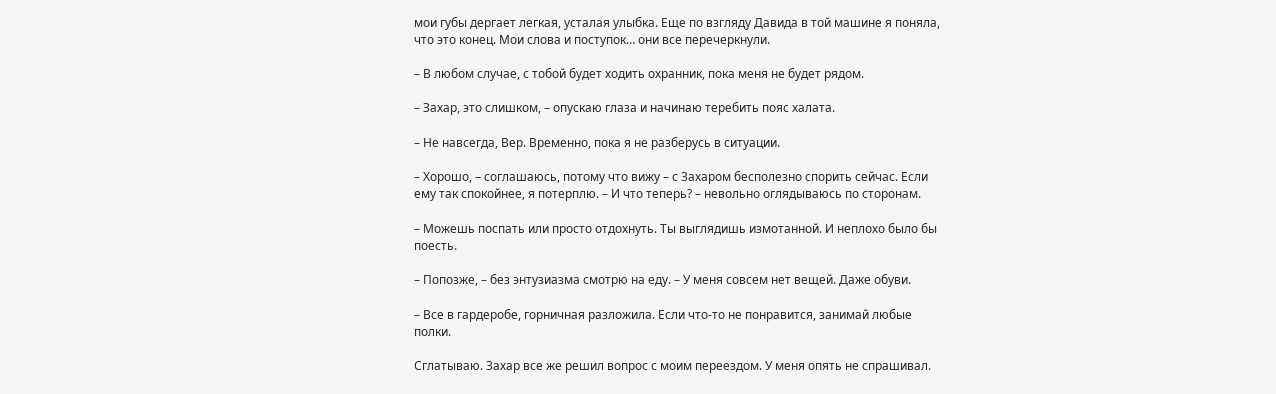мои губы дергает легкая, усталая улыбка. Еще по взгляду Давида в той машине я поняла, что это конец. Мои слова и поступок… они все перечеркнули.

– В любом случае, с тобой будет ходить охранник, пока меня не будет рядом.

– Захар, это слишком, – опускаю глаза и начинаю теребить пояс халата.

– Не навсегда, Вер. Временно, пока я не разберусь в ситуации.

– Хорошо, – соглашаюсь, потому что вижу – с Захаром бесполезно спорить сейчас. Если ему так спокойнее, я потерплю. – И что теперь? – невольно оглядываюсь по сторонам.

– Можешь поспать или просто отдохнуть. Ты выглядишь измотанной. И неплохо было бы поесть.

– Попозже, – без энтузиазма смотрю на еду. – У меня совсем нет вещей. Даже обуви.

– Все в гардеробе, горничная разложила. Если что-то не понравится, занимай любые полки.

Сглатываю. Захар все же решил вопрос с моим переездом. У меня опять не спрашивал.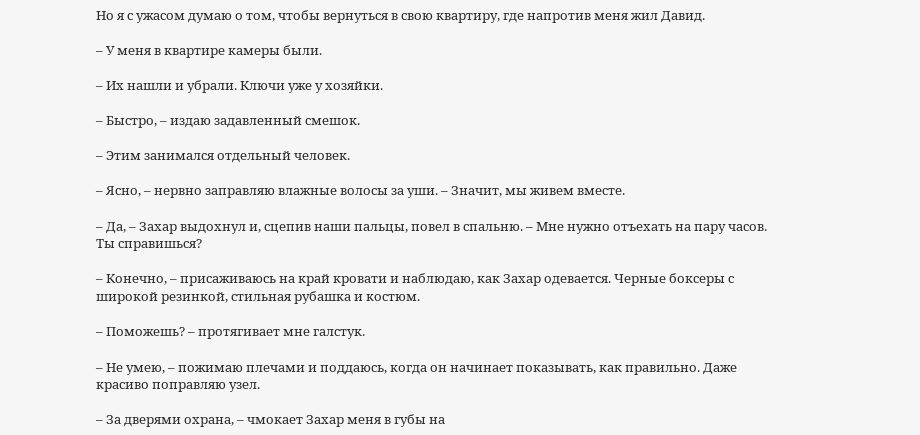Но я с ужасом думаю о том, чтобы вернуться в свою квартиру, где напротив меня жил Давид.

– У меня в квартире камеры были.

– Их нашли и убрали. Ключи уже у хозяйки.

– Быстро, – издаю задавленный смешок.

– Этим занимался отдельный человек.

– Ясно, – нервно заправляю влажные волосы за уши. – Значит, мы живем вместе.

– Да, – Захар выдохнул и, сцепив наши пальцы, повел в спальню. – Мне нужно отъехать на пару часов. Ты справишься?

– Конечно, – присаживаюсь на край кровати и наблюдаю, как Захар одевается. Черные боксеры с широкой резинкой, стильная рубашка и костюм.

– Поможешь? – протягивает мне галстук.

– Не умею, – пожимаю плечами и поддаюсь, когда он начинает показывать, как правильно. Даже красиво поправляю узел.

– За дверями охрана, – чмокает Захар меня в губы на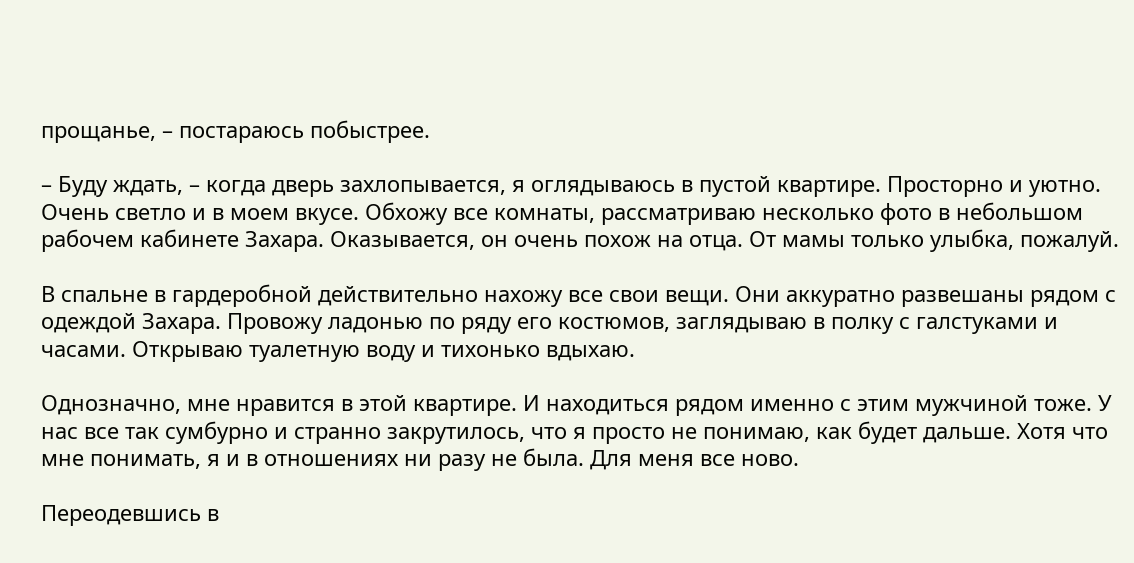прощанье, – постараюсь побыстрее.

– Буду ждать, – когда дверь захлопывается, я оглядываюсь в пустой квартире. Просторно и уютно. Очень светло и в моем вкусе. Обхожу все комнаты, рассматриваю несколько фото в небольшом рабочем кабинете Захара. Оказывается, он очень похож на отца. От мамы только улыбка, пожалуй.

В спальне в гардеробной действительно нахожу все свои вещи. Они аккуратно развешаны рядом с одеждой Захара. Провожу ладонью по ряду его костюмов, заглядываю в полку с галстуками и часами. Открываю туалетную воду и тихонько вдыхаю.

Однозначно, мне нравится в этой квартире. И находиться рядом именно с этим мужчиной тоже. У нас все так сумбурно и странно закрутилось, что я просто не понимаю, как будет дальше. Хотя что мне понимать, я и в отношениях ни разу не была. Для меня все ново.

Переодевшись в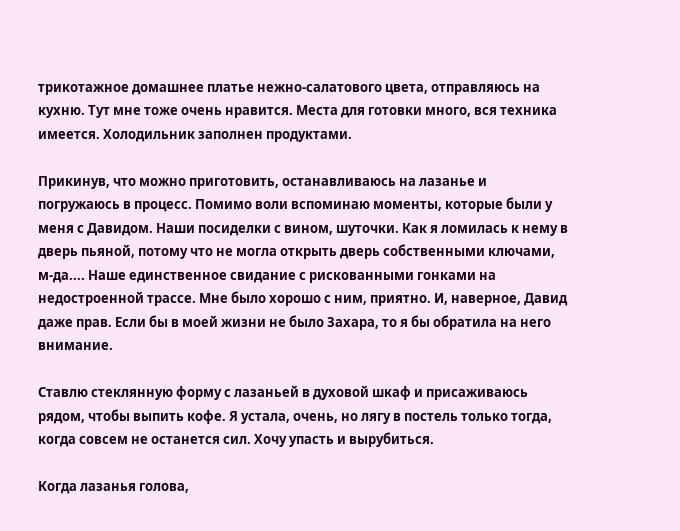трикотажное домашнее платье нежно-салатового цвета, отправляюсь на кухню. Тут мне тоже очень нравится. Места для готовки много, вся техника имеется. Холодильник заполнен продуктами.

Прикинув, что можно приготовить, останавливаюсь на лазанье и погружаюсь в процесс. Помимо воли вспоминаю моменты, которые были у меня с Давидом. Наши посиделки с вином, шуточки. Как я ломилась к нему в дверь пьяной, потому что не могла открыть дверь собственными ключами, м-да.... Наше единственное свидание с рискованными гонками на недостроенной трассе. Мне было хорошо с ним, приятно. И, наверное, Давид даже прав. Если бы в моей жизни не было Захара, то я бы обратила на него внимание.

Ставлю стеклянную форму с лазаньей в духовой шкаф и присаживаюсь рядом, чтобы выпить кофе. Я устала, очень, но лягу в постель только тогда, когда совсем не останется сил. Хочу упасть и вырубиться.

Когда лазанья голова,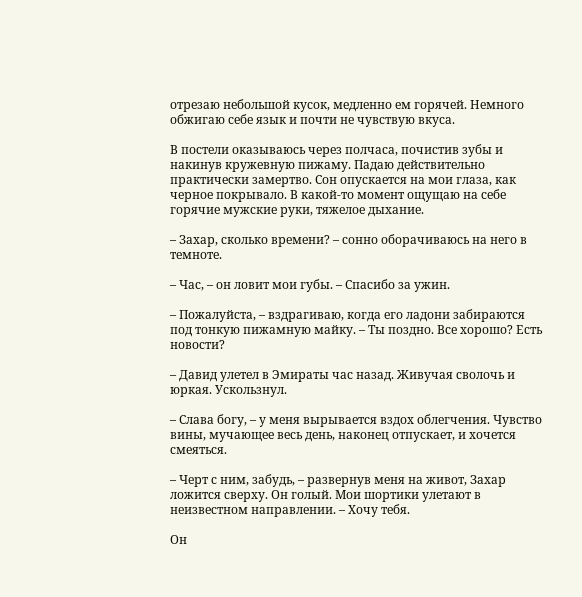отрезаю небольшой кусок, медленно ем горячей. Немного обжигаю себе язык и почти не чувствую вкуса.

В постели оказываюсь через полчаса, почистив зубы и накинув кружевную пижаму. Падаю действительно практически замертво. Сон опускается на мои глаза, как черное покрывало. В какой-то момент ощущаю на себе горячие мужские руки, тяжелое дыхание.

– Захар, сколько времени? – сонно оборачиваюсь на него в темноте.

– Час, – он ловит мои губы. – Спасибо за ужин.

– Пожалуйста, – вздрагиваю, когда его ладони забираются под тонкую пижамную майку. – Ты поздно. Все хорошо? Есть новости?

– Давид улетел в Эмираты час назад. Живучая сволочь и юркая. Ускользнул.

– Слава богу, – у меня вырывается вздох облегчения. Чувство вины, мучающее весь день, наконец отпускает, и хочется смеяться.

– Черт с ним, забудь, – развернув меня на живот, Захар ложится сверху. Он голый. Мои шортики улетают в неизвестном направлении. – Хочу тебя.

Он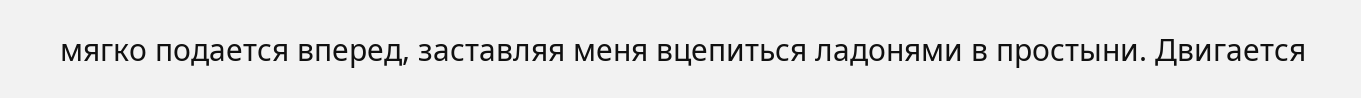мягко подается вперед, заставляя меня вцепиться ладонями в простыни. Двигается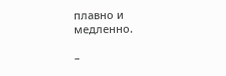плавно и медленно.

–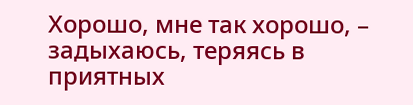Хорошо, мне так хорошо, – задыхаюсь, теряясь в приятных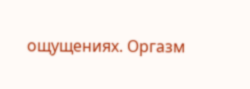ощущениях. Оргазм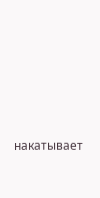накатывает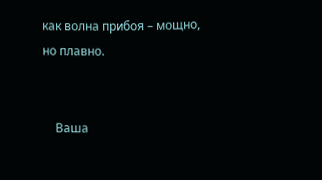как волна прибоя – мощно, но плавно.


    Ваша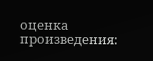оценка произведения: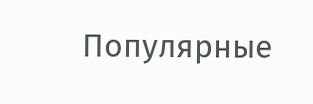Популярные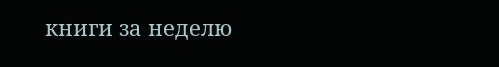книги за неделю